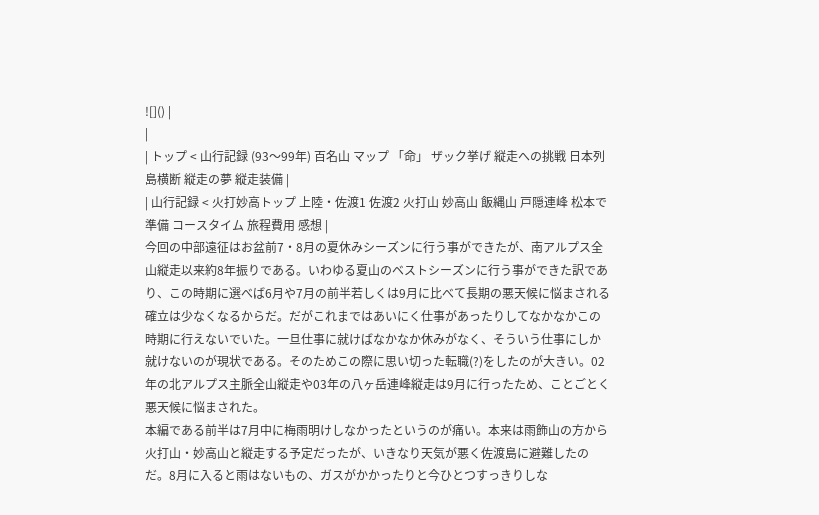![]() |
|
| トップ < 山行記録 (93〜99年) 百名山 マップ 「命」 ザック挙げ 縦走への挑戦 日本列島横断 縦走の夢 縦走装備 |
| 山行記録 < 火打妙高トップ 上陸・佐渡1 佐渡2 火打山 妙高山 飯縄山 戸隠連峰 松本で準備 コースタイム 旅程費用 感想 |
今回の中部遠征はお盆前7・8月の夏休みシーズンに行う事ができたが、南アルプス全山縦走以来約8年振りである。いわゆる夏山のベストシーズンに行う事ができた訳であり、この時期に選べば6月や7月の前半若しくは9月に比べて長期の悪天候に悩まされる確立は少なくなるからだ。だがこれまではあいにく仕事があったりしてなかなかこの時期に行えないでいた。一旦仕事に就けばなかなか休みがなく、そういう仕事にしか就けないのが現状である。そのためこの際に思い切った転職(?)をしたのが大きい。02年の北アルプス主脈全山縦走や03年の八ヶ岳連峰縦走は9月に行ったため、ことごとく悪天候に悩まされた。
本編である前半は7月中に梅雨明けしなかったというのが痛い。本来は雨飾山の方から火打山・妙高山と縦走する予定だったが、いきなり天気が悪く佐渡島に避難したのだ。8月に入ると雨はないもの、ガスがかかったりと今ひとつすっきりしな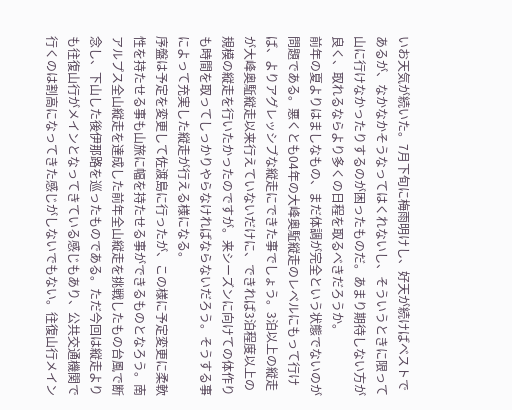いお天気が続いた。7月下旬に梅雨明けし、好天が続けばベストであるが、なかなかそうなってはくれないし、そういうときに限って山に行けなかったりするのが困ったものだ。あまり期待しない方が良く、取れるならより多くの日程を取るべきだろうか。
前年の夏よりはましなもの、まだ体調が完全という状態でないのが問題である。悪くとも04年の大峰奥駈縦走のレベルにもって行けば、よりアグレッシブな縦走にできた事でしょう。3泊以上の縦走が大峰奥駈縦走以来行えていないだけに、できれば3泊程度以上の規模の縦走を行いたかったのですが。来シーズンに向けての体作りも時間を取ってしっかりやらなければならないだろう。そうする事によって充実した縦走が行える様になる。
序盤は予定を変更して佐渡島に行ったが、この様に予定変更に柔軟性を持たせる事も山旅に幅を持たせる事ができるものとなろう。南アルプス全山縦走を達成した前年全山縦走を挑戦したもの台風で断念し、下山した後伊那路を巡ったものである。ただ今回は縦走よりも往復山行がメインとなってきている感じもあり、公共交通機関で行くのは割高になってきた感じがしないでもない。往復山行メイン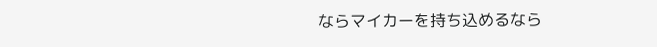ならマイカーを持ち込めるなら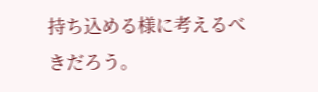持ち込める様に考えるべきだろう。